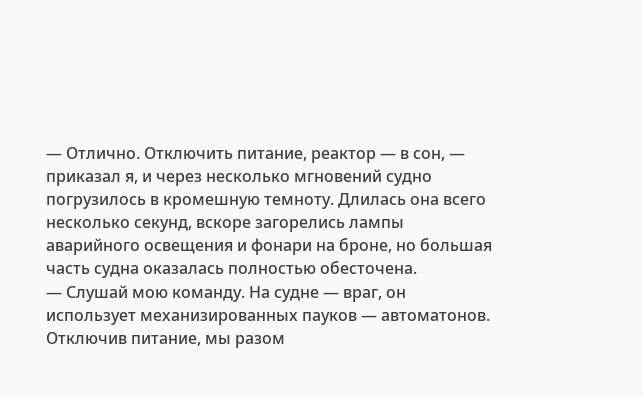— Отлично. Отключить питание, реактор — в сон, — приказал я, и через несколько мгновений судно погрузилось в кромешную темноту. Длилась она всего несколько секунд, вскоре загорелись лампы аварийного освещения и фонари на броне, но большая часть судна оказалась полностью обесточена.
— Слушай мою команду. На судне — враг, он использует механизированных пауков — автоматонов. Отключив питание, мы разом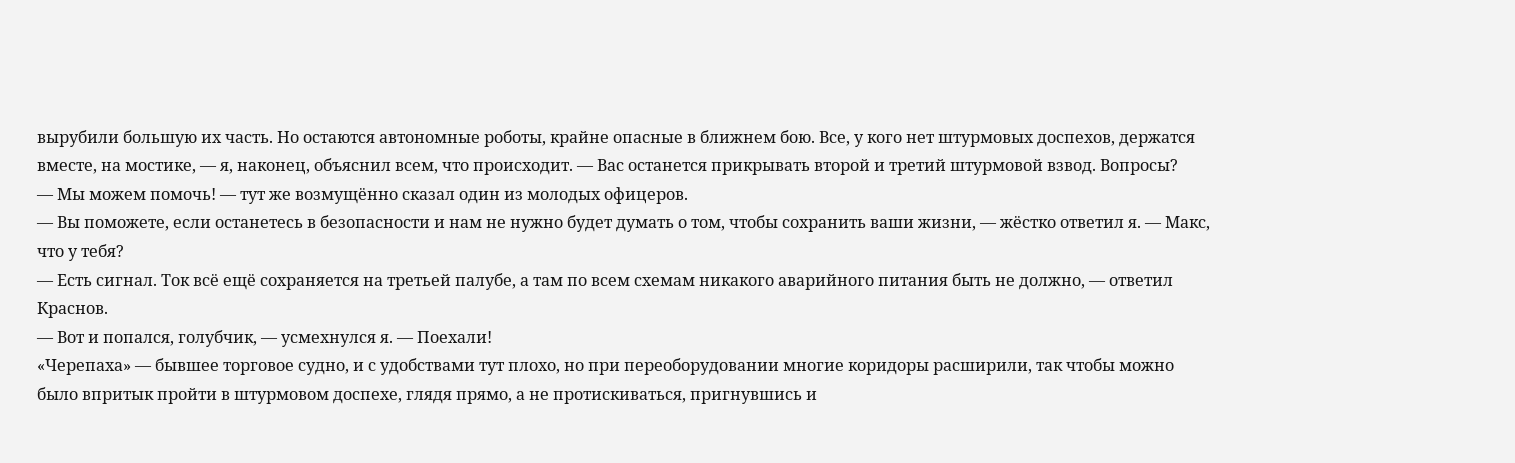вырубили большую их часть. Но остаются автономные роботы, крайне опасные в ближнем бою. Все, у кого нет штурмовых доспехов, держатся вместе, на мостике, — я, наконец, объяснил всем, что происходит. — Вас останется прикрывать второй и третий штурмовой взвод. Вопросы?
— Мы можем помочь! — тут же возмущённо сказал один из молодых офицеров.
— Вы поможете, если останетесь в безопасности и нам не нужно будет думать о том, чтобы сохранить ваши жизни, — жёстко ответил я. — Макс, что у тебя?
— Есть сигнал. Ток всё ещё сохраняется на третьей палубе, а там по всем схемам никакого аварийного питания быть не должно, — ответил Краснов.
— Вот и попался, голубчик, — усмехнулся я. — Поехали!
«Черепаха» — бывшее торговое судно, и с удобствами тут плохо, но при переоборудовании многие коридоры расширили, так чтобы можно было впритык пройти в штурмовом доспехе, глядя прямо, а не протискиваться, пригнувшись и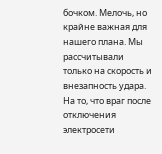бочком. Мелочь, но крайне важная для нашего плана. Мы рассчитывали только на скорость и внезапность удара. На то, что враг после отключения электросети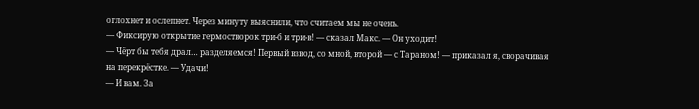оглохнет и ослепнет. Через минуту выяснили, что считаем мы не очень.
— Фиксирую открытие гермостворок три-б и три-в! — сказал Макс. — Он уходит!
— Чёрт бы тебя драл… разделяемся! Первый взвод, со мной, второй — с Тараном! — приказал я, сворачивая на перекрёстке. — Удачи!
— И вам. За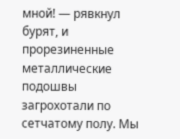мной! — рявкнул бурят, и прорезиненные металлические подошвы загрохотали по сетчатому полу. Мы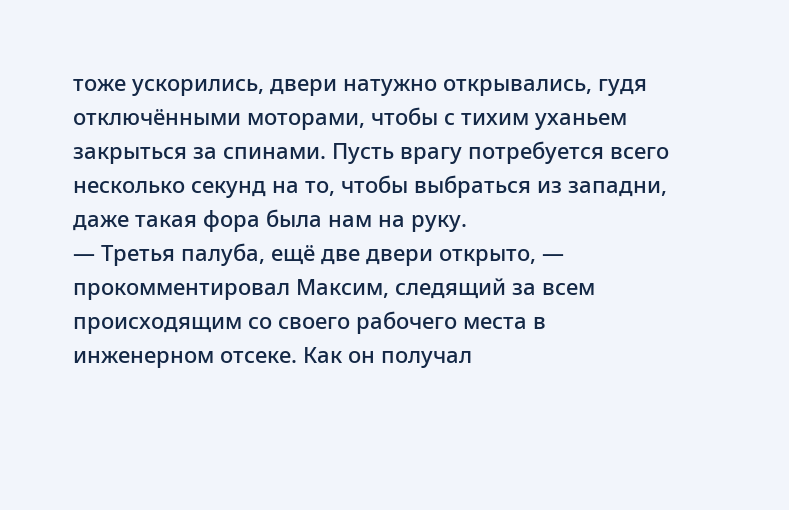тоже ускорились, двери натужно открывались, гудя отключёнными моторами, чтобы с тихим уханьем закрыться за спинами. Пусть врагу потребуется всего несколько секунд на то, чтобы выбраться из западни, даже такая фора была нам на руку.
— Третья палуба, ещё две двери открыто, — прокомментировал Максим, следящий за всем происходящим со своего рабочего места в инженерном отсеке. Как он получал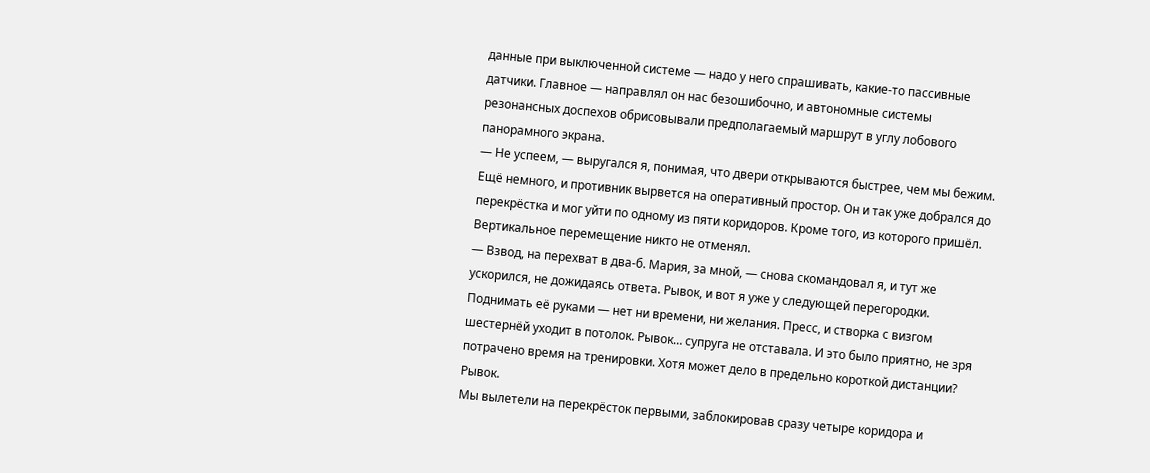данные при выключенной системе — надо у него спрашивать, какие-то пассивные датчики. Главное — направлял он нас безошибочно, и автономные системы резонансных доспехов обрисовывали предполагаемый маршрут в углу лобового панорамного экрана.
— Не успеем, — выругался я, понимая, что двери открываются быстрее, чем мы бежим. Ещё немного, и противник вырвется на оперативный простор. Он и так уже добрался до перекрёстка и мог уйти по одному из пяти коридоров. Кроме того, из которого пришёл. Вертикальное перемещение никто не отменял.
— Взвод, на перехват в два-б. Мария, за мной, — снова скомандовал я, и тут же ускорился, не дожидаясь ответа. Рывок, и вот я уже у следующей перегородки. Поднимать её руками — нет ни времени, ни желания. Пресс, и створка с визгом шестернёй уходит в потолок. Рывок… супруга не отставала. И это было приятно, не зря потрачено время на тренировки. Хотя может дело в предельно короткой дистанции? Рывок.
Мы вылетели на перекрёсток первыми, заблокировав сразу четыре коридора и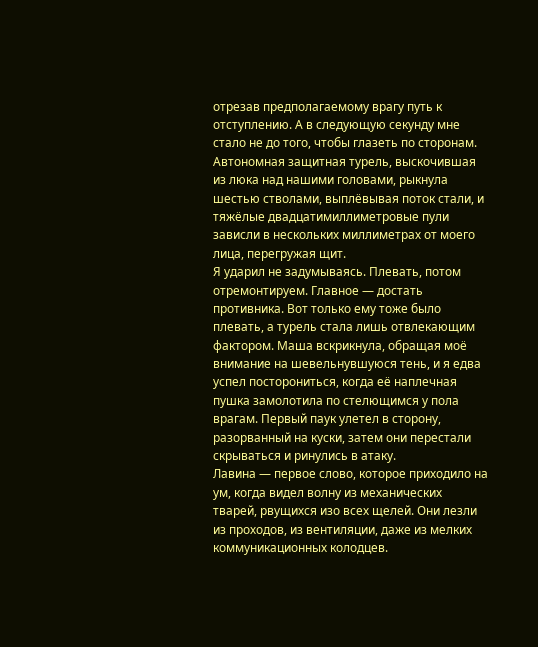отрезав предполагаемому врагу путь к отступлению. А в следующую секунду мне стало не до того, чтобы глазеть по сторонам. Автономная защитная турель, выскочившая из люка над нашими головами, рыкнула шестью стволами, выплёвывая поток стали, и тяжёлые двадцатимиллиметровые пули зависли в нескольких миллиметрах от моего лица, перегружая щит.
Я ударил не задумываясь. Плевать, потом отремонтируем. Главное — достать противника. Вот только ему тоже было плевать, а турель стала лишь отвлекающим фактором. Маша вскрикнула, обращая моё внимание на шевельнувшуюся тень, и я едва успел посторониться, когда её наплечная пушка замолотила по стелющимся у пола врагам. Первый паук улетел в сторону, разорванный на куски, затем они перестали скрываться и ринулись в атаку.
Лавина — первое слово, которое приходило на ум, когда видел волну из механических тварей, рвущихся изо всех щелей. Они лезли из проходов, из вентиляции, даже из мелких коммуникационных колодцев.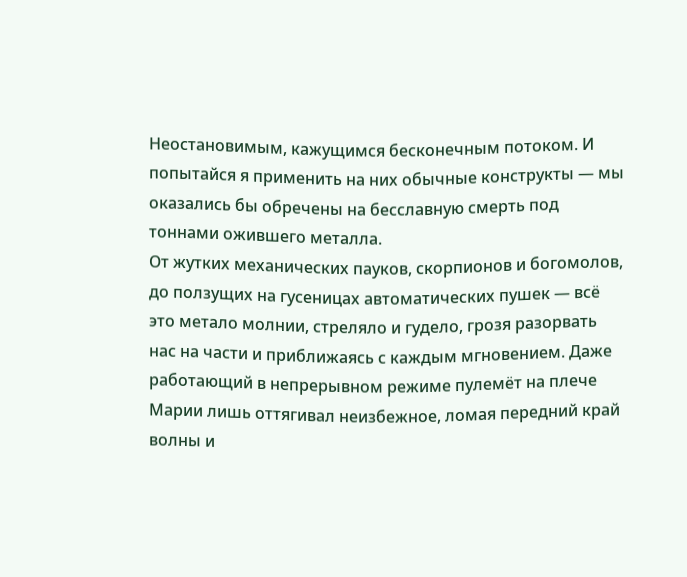Неостановимым, кажущимся бесконечным потоком. И попытайся я применить на них обычные конструкты — мы оказались бы обречены на бесславную смерть под тоннами ожившего металла.
От жутких механических пауков, скорпионов и богомолов, до ползущих на гусеницах автоматических пушек — всё это метало молнии, стреляло и гудело, грозя разорвать нас на части и приближаясь с каждым мгновением. Даже работающий в непрерывном режиме пулемёт на плече Марии лишь оттягивал неизбежное, ломая передний край волны и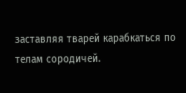заставляя тварей карабкаться по телам сородичей.